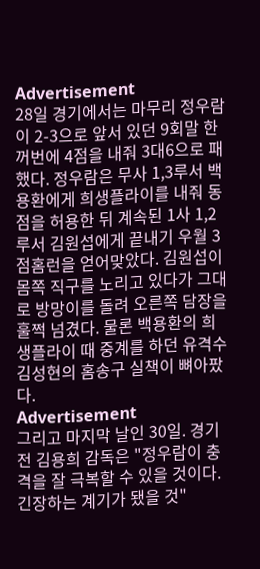Advertisement
28일 경기에서는 마무리 정우람이 2-3으로 앞서 있던 9회말 한꺼번에 4점을 내줘 3대6으로 패했다. 정우람은 무사 1,3루서 백용환에게 희생플라이를 내줘 동점을 허용한 뒤 계속된 1사 1,2루서 김원섭에게 끝내기 우월 3점홈런을 얻어맞았다. 김원섭이 몸쪽 직구를 노리고 있다가 그대로 방망이를 돌려 오른쪽 담장을 훌쩍 넘겼다. 물론 백용환의 희생플라이 때 중계를 하던 유격수 김성현의 홈송구 실책이 뼈아팠다.
Advertisement
그리고 마지막 날인 30일. 경기 전 김용희 감독은 "정우람이 충격을 잘 극복할 수 있을 것이다. 긴장하는 계기가 됐을 것"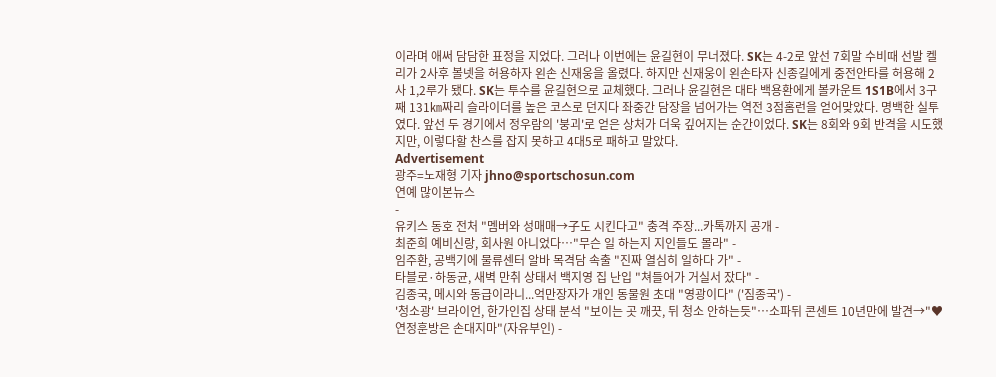이라며 애써 담담한 표정을 지었다. 그러나 이번에는 윤길현이 무너졌다. SK는 4-2로 앞선 7회말 수비때 선발 켈리가 2사후 볼넷을 허용하자 왼손 신재웅을 올렸다. 하지만 신재웅이 왼손타자 신종길에게 중전안타를 허용해 2사 1,2루가 됐다. SK는 투수를 윤길현으로 교체했다. 그러나 윤길현은 대타 백용환에게 볼카운트 1S1B에서 3구째 131㎞짜리 슬라이더를 높은 코스로 던지다 좌중간 담장을 넘어가는 역전 3점홈런을 얻어맞았다. 명백한 실투였다. 앞선 두 경기에서 정우람의 '붕괴'로 얻은 상처가 더욱 깊어지는 순간이었다. SK는 8회와 9회 반격을 시도했지만, 이렇다할 찬스를 잡지 못하고 4대5로 패하고 말았다.
Advertisement
광주=노재형 기자 jhno@sportschosun.com
연예 많이본뉴스
-
유키스 동호 전처 "멤버와 성매매→子도 시킨다고" 충격 주장...카톡까지 공개 -
최준희 예비신랑, 회사원 아니었다…"무슨 일 하는지 지인들도 몰라" -
임주환, 공백기에 물류센터 알바 목격담 속출 "진짜 열심히 일하다 가" -
타블로·하동균, 새벽 만취 상태서 백지영 집 난입 "쳐들어가 거실서 잤다" -
김종국, 메시와 동급이라니...억만장자가 개인 동물원 초대 "영광이다" ('짐종국') -
'청소광' 브라이언, 한가인집 상태 분석 "보이는 곳 깨끗, 뒤 청소 안하는듯"…소파뒤 콘센트 10년만에 발견→"♥연정훈방은 손대지마"(자유부인) -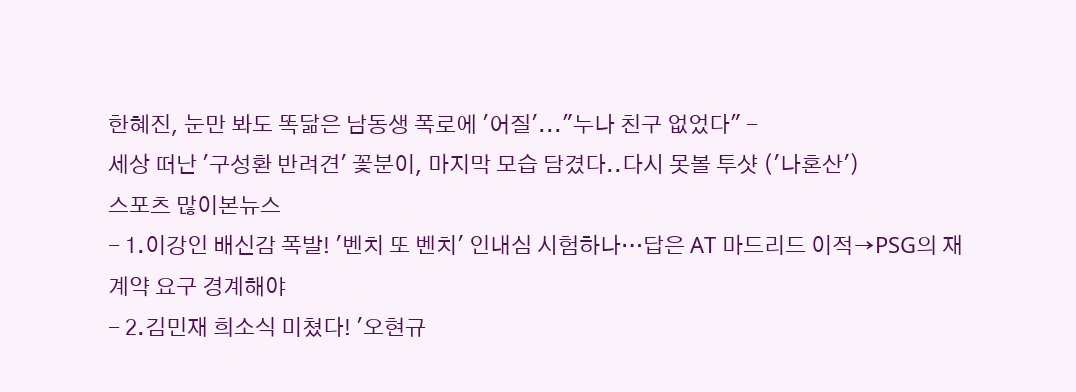한혜진, 눈만 봐도 똑닮은 남동생 폭로에 '어질'..."누나 친구 없었다" -
세상 떠난 '구성환 반려견' 꽃분이, 마지막 모습 담겼다..다시 못볼 투샷 ('나혼산')
스포츠 많이본뉴스
- 1.이강인 배신감 폭발! '벤치 또 벤치' 인내심 시험하나…답은 AT 마드리드 이적→PSG의 재계약 요구 경계해야
- 2.김민재 희소식 미쳤다! '오현규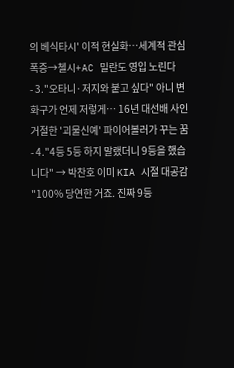의 베식타시' 이적 현실화…세계적 관심 폭증→첼시+AC 밀란도 영입 노린다
- 3."오타니·저지와 붙고 싶다" 아니 변화구가 언제 저렇게… 16년 대선배 사인 거절한 '괴물신예' 파이어볼러가 꾸는 꿈
- 4."4등 5등 하지 말랬더니 9등을 했습니다" → 박찬호 이미 KIA 시절 대공감 "100% 당연한 거죠. 진짜 9등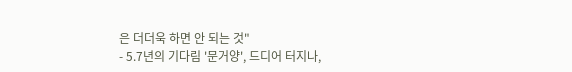은 더더욱 하면 안 되는 것"
- 5.7년의 기다림 '문거양', 드디어 터지나,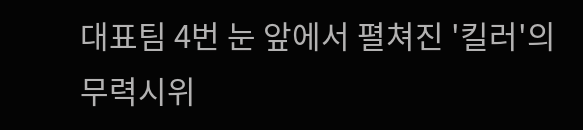대표팀 4번 눈 앞에서 펼쳐진 '킬러'의 무력시위